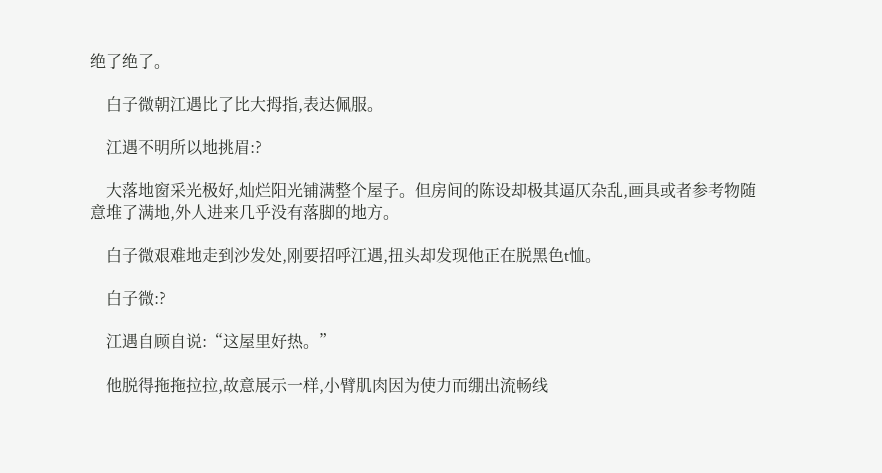绝了绝了。

    白子微朝江遇比了比大拇指,表达佩服。

    江遇不明所以地挑眉:?

    大落地窗采光极好,灿烂阳光铺满整个屋子。但房间的陈设却极其逼仄杂乱,画具或者参考物随意堆了满地,外人进来几乎没有落脚的地方。

    白子微艰难地走到沙发处,刚要招呼江遇,扭头却发现他正在脱黑色t恤。

    白子微:?

    江遇自顾自说:“这屋里好热。”

    他脱得拖拖拉拉,故意展示一样,小臂肌肉因为使力而绷出流畅线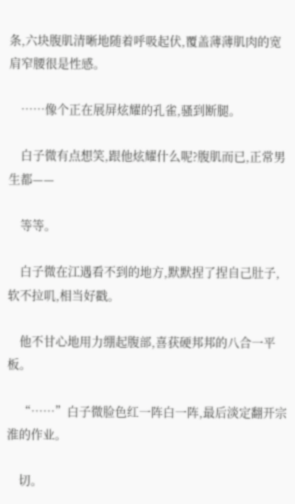条,六块腹肌清晰地随着呼吸起伏,覆盖薄薄肌肉的宽肩窄腰很是性感。

    ……像个正在展屏炫耀的孔雀,骚到断腿。

    白子微有点想笑,跟他炫耀什么呢?腹肌而已,正常男生都——

    等等。

    白子微在江遇看不到的地方,默默捏了捏自己肚子,软不拉叽,相当好戳。

    他不甘心地用力绷起腹部,喜获硬邦邦的八合一平板。

    “……”白子微脸色红一阵白一阵,最后淡定翻开宗淮的作业。

    切。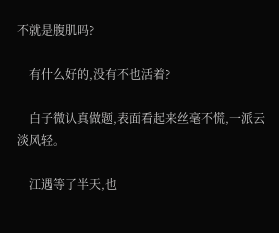不就是腹肌吗?

    有什么好的,没有不也活着?

    白子微认真做题,表面看起来丝毫不慌,一派云淡风轻。

    江遇等了半天,也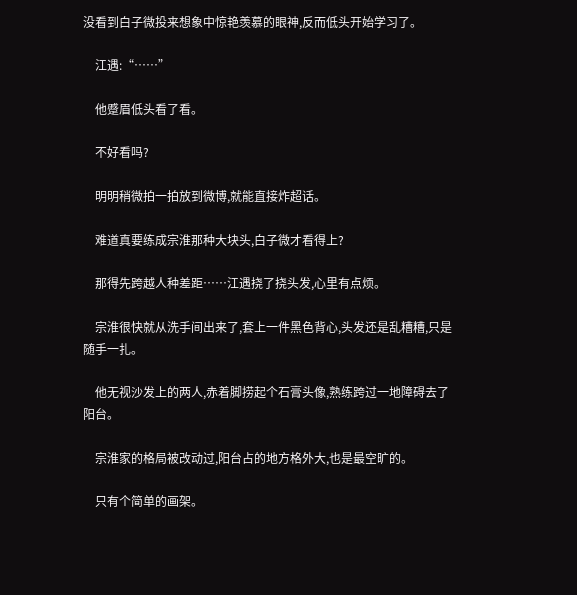没看到白子微投来想象中惊艳羡慕的眼神,反而低头开始学习了。

    江遇:“……”

    他蹙眉低头看了看。

    不好看吗?

    明明稍微拍一拍放到微博,就能直接炸超话。

    难道真要练成宗淮那种大块头,白子微才看得上?

    那得先跨越人种差距……江遇挠了挠头发,心里有点烦。

    宗淮很快就从洗手间出来了,套上一件黑色背心,头发还是乱糟糟,只是随手一扎。

    他无视沙发上的两人,赤着脚捞起个石膏头像,熟练跨过一地障碍去了阳台。

    宗淮家的格局被改动过,阳台占的地方格外大,也是最空旷的。

    只有个简单的画架。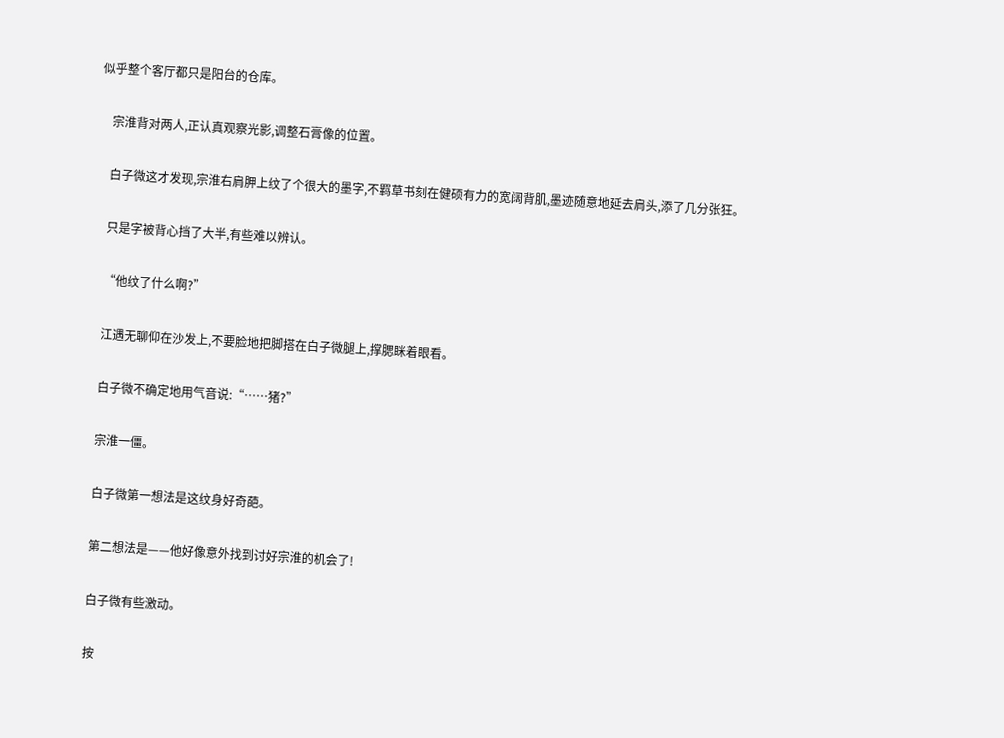似乎整个客厅都只是阳台的仓库。

    宗淮背对两人,正认真观察光影,调整石膏像的位置。

    白子微这才发现,宗淮右肩胛上纹了个很大的墨字,不羁草书刻在健硕有力的宽阔背肌,墨迹随意地延去肩头,添了几分张狂。

    只是字被背心挡了大半,有些难以辨认。

    “他纹了什么啊?”

    江遇无聊仰在沙发上,不要脸地把脚搭在白子微腿上,撑腮眯着眼看。

    白子微不确定地用气音说:“……猪?”

    宗淮一僵。

    白子微第一想法是这纹身好奇葩。

    第二想法是——他好像意外找到讨好宗淮的机会了!

    白子微有些激动。

    按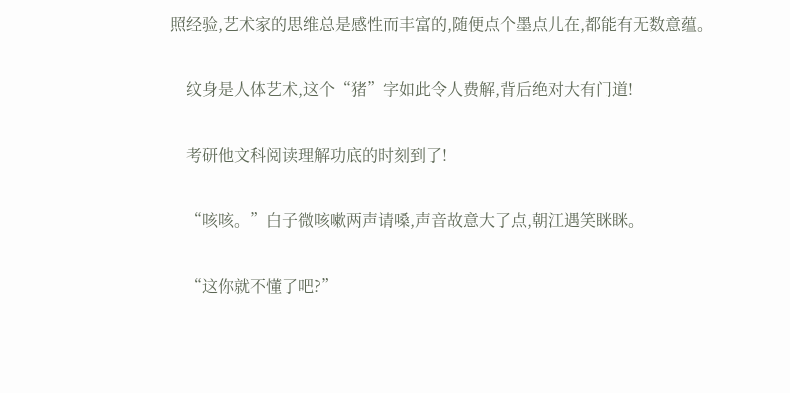照经验,艺术家的思维总是感性而丰富的,随便点个墨点儿在,都能有无数意蕴。

    纹身是人体艺术,这个“猪”字如此令人费解,背后绝对大有门道!

    考研他文科阅读理解功底的时刻到了!

    “咳咳。”白子微咳嗽两声请嗓,声音故意大了点,朝江遇笑眯眯。

    “这你就不懂了吧?”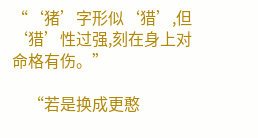“‘猪’字形似‘猎’,但‘猎’性过强,刻在身上对命格有伤。”

    “若是换成更憨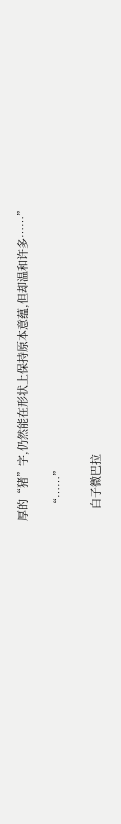厚的“猪”字,仍然能在形状上保持原本意蕴,但却温和许多……”

    “……”

    白子微巴拉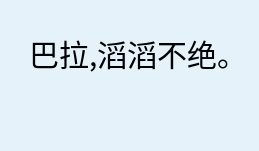巴拉,滔滔不绝。